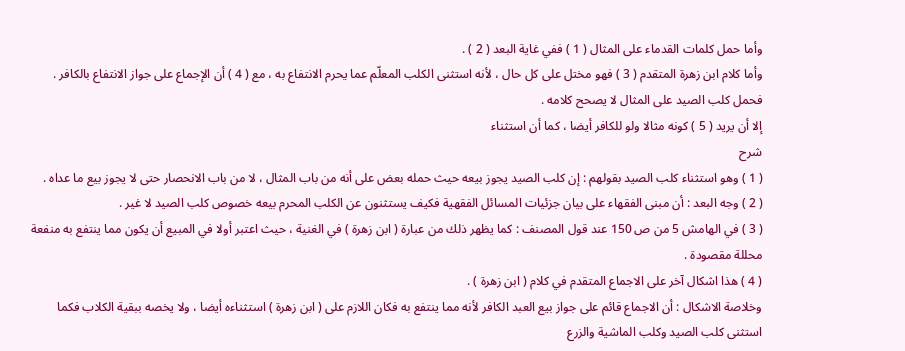وأما حمل كلمات القدماء على المثال ( 1 ) ففي غاية البعد ( 2 ) .
وأما كلام ابن زهرة المتقدم ( 3 ) فهو مختل على كل حال ، لأنه استثنى الكلب المعلّم عما يحرم الانتفاع به ، مع ( 4 ) أن الإجماع على جواز الانتفاع بالكافر . فحمل كلب الصيد على المثال لا يصحح كلامه .
إلا أن يريد ( 5 ) كونه مثالا ولو للكافر أيضا ، كما أن استثناء
شرح
( 1 ) وهو استثناء كلب الصيد بقولهم : إن كلب الصيد يجوز بيعه حيث حمله بعض على أنه من باب المثال ، لا من باب الانحصار حتى لا يجوز بيع ما عداه .
( 2 ) وجه البعد : أن مبنى الفقهاء على بيان جزئيات المسائل الفقهية فكيف يستثنون عن الكلب المحرم بيعه خصوص كلب الصيد لا غير .
( 3 ) في الهامش 5 من ص 150 عند قول المصنف : كما يظهر ذلك من عبارة ( ابن زهرة ) في الغنية ، حيث اعتبر أولا في المبيع أن يكون مما ينتفع به منفعة محللة مقصودة .
( 4 ) هذا اشكال آخر على الاجماع المتقدم في كلام ( ابن زهرة ) .
وخلاصة الاشكال : أن الاجماع قائم على جواز بيع العبد الكافر لأنه مما ينتفع به فكان اللازم على ( ابن زهرة ) استثناءه أيضا ، ولا يخصه ببقية الكلاب فكما استثنى كلب الصيد وكلب الماشية والزرع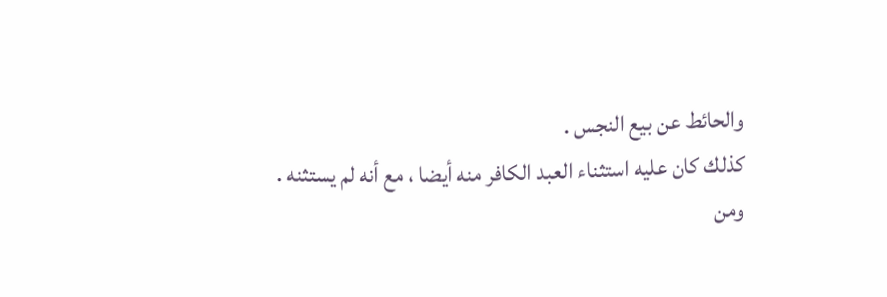والحائط عن بيع النجس .
كذلك كان عليه استثناء العبد الكافر منه أيضا ، مع أنه لم يستثنه .
ومن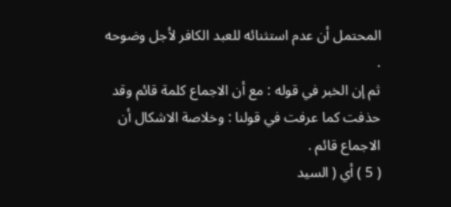المحتمل أن عدم استثنائه للعبد الكافر لأجل وضوحه .
ثم إن الخبر في قوله : مع أن الاجماع كلمة قائم وقد حذفت كما عرفت في قولنا : وخلاصة الاشكال أن الاجماع قائم .
( 5 ) أي ( السيد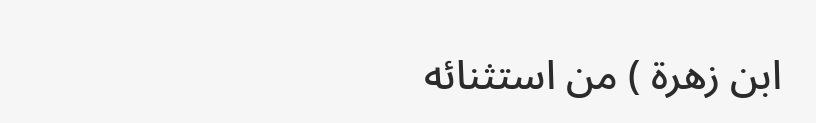ابن زهرة ) من استثنائه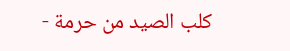كلب الصيد من حرمة -